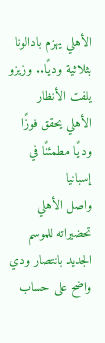الأهلي يهزم بادالونا بثلاثية وديًا.. وزيزو يلفت الأنظار
الأهلي يحقق فوزًا وديًا مطمئنًا في إسبانيا
واصل الأهلي تحضيراته للموسم الجديد بانتصار ودي واضح على حساب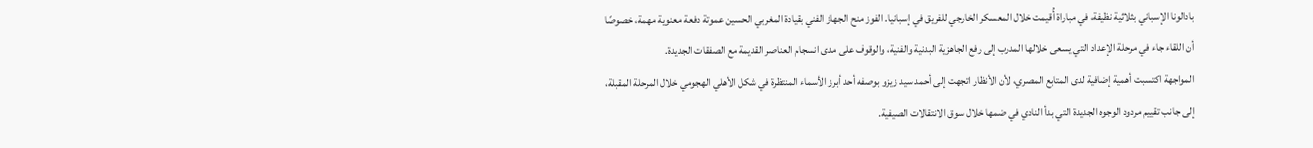بادالونا الإسباني بثلاثية نظيفة، في مباراة أُقيمت خلال المعسكر الخارجي للفريق في إسبانيا. الفوز منح الجهاز الفني بقيادة المغربي الحسين عموتة دفعة معنوية مهمة، خصوصًا أن اللقاء جاء في مرحلة الإعداد التي يسعى خلالها المدرب إلى رفع الجاهزية البدنية والفنية، والوقوف على مدى انسجام العناصر القديمة مع الصفقات الجديدة.
المواجهة اكتسبت أهمية إضافية لدى المتابع المصري، لأن الأنظار اتجهت إلى أحمد سيد زيزو بوصفه أحد أبرز الأسماء المنتظرة في شكل الأهلي الهجومي خلال المرحلة المقبلة، إلى جانب تقييم مردود الوجوه الجديدة التي بدأ النادي في ضمها خلال سوق الانتقالات الصيفية.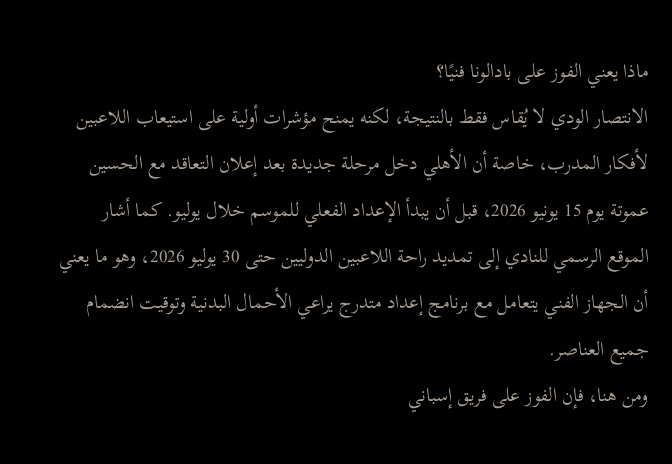ماذا يعني الفوز على بادالونا فنيًا؟
الانتصار الودي لا يُقاس فقط بالنتيجة، لكنه يمنح مؤشرات أولية على استيعاب اللاعبين لأفكار المدرب، خاصة أن الأهلي دخل مرحلة جديدة بعد إعلان التعاقد مع الحسين عموتة يوم 15 يونيو 2026، قبل أن يبدأ الإعداد الفعلي للموسم خلال يوليو. كما أشار الموقع الرسمي للنادي إلى تمديد راحة اللاعبين الدوليين حتى 30 يوليو 2026، وهو ما يعني أن الجهاز الفني يتعامل مع برنامج إعداد متدرج يراعي الأحمال البدنية وتوقيت انضمام جميع العناصر.
ومن هنا، فإن الفوز على فريق إسباني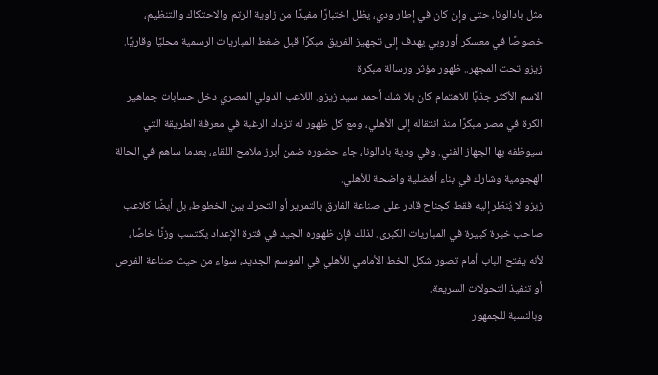مثل بادالونا، حتى وإن كان في إطار ودي، يظل اختبارًا مفيدًا من زاوية الرتم والاحتكاك والتنظيم، خصوصًا في معسكر أوروبي يهدف إلى تجهيز الفريق مبكرًا قبل ضغط المباريات الرسمية محليًا وقاريًا.
زيزو تحت المجهر.. ظهور مؤثر ورسالة مبكرة
الاسم الأكثر جذبًا للاهتمام كان بلا شك أحمد سيد زيزو. اللاعب الدولي المصري دخل حسابات جماهير الكرة في مصر مبكرًا منذ انتقاله إلى الأهلي، ومع كل ظهور له تزداد الرغبة في معرفة الطريقة التي سيوظفه بها الجهاز الفني. وفي ودية بادالونا، جاء حضوره ضمن أبرز ملامح اللقاء، بعدما ساهم في الحالة الهجومية وشارك في بناء أفضلية واضحة للأهلي.
زيزو لا يُنظر إليه فقط كجناح قادر على صناعة الفارق بالتمرير أو التحرك بين الخطوط، بل أيضًا كلاعب صاحب خبرة كبيرة في المباريات الكبرى. لذلك فإن ظهوره الجيد في فترة الإعداد يكتسب وزنًا خاصًا، لأنه يفتح الباب أمام تصور شكل الخط الأمامي للأهلي في الموسم الجديد، سواء من حيث صناعة الفرص أو تنفيذ التحولات السريعة.
وبالنسبة للجمهور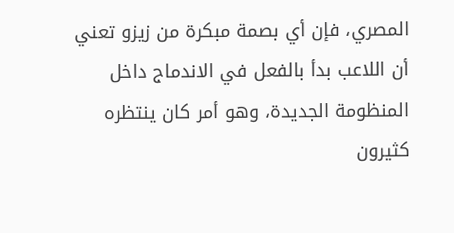المصري، فإن أي بصمة مبكرة من زيزو تعني أن اللاعب بدأ بالفعل في الاندماج داخل المنظومة الجديدة، وهو أمر كان ينتظره كثيرون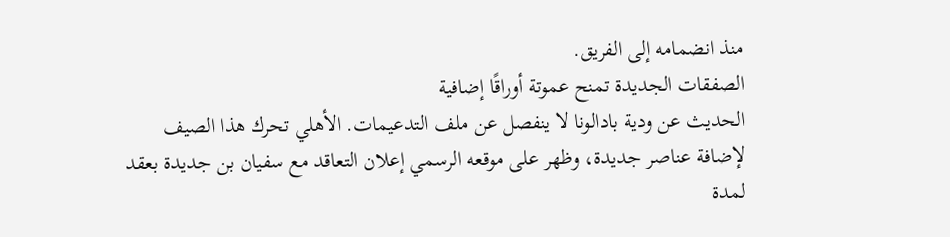منذ انضمامه إلى الفريق.
الصفقات الجديدة تمنح عموتة أوراقًا إضافية
الحديث عن ودية بادالونا لا ينفصل عن ملف التدعيمات. الأهلي تحرك هذا الصيف لإضافة عناصر جديدة، وظهر على موقعه الرسمي إعلان التعاقد مع سفيان بن جديدة بعقد لمدة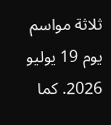ثلاثة مواسم يوم 19 يوليو 2026. كما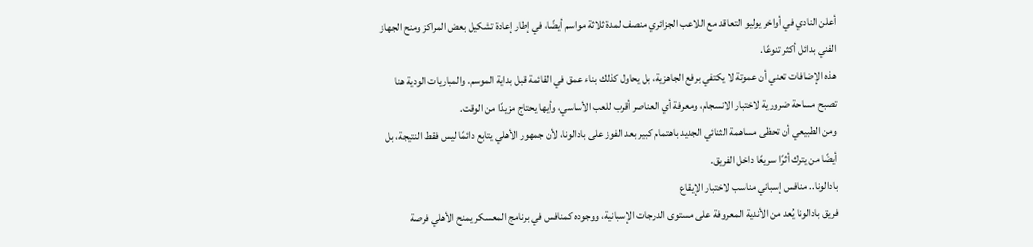أعلن النادي في أواخر يوليو التعاقد مع اللاعب الجزائري منصف لمدة ثلاثة مواسم أيضًا، في إطار إعادة تشكيل بعض المراكز ومنح الجهاز الفني بدائل أكثر تنوعًا.
هذه الإضافات تعني أن عموتة لا يكتفي برفع الجاهزية، بل يحاول كذلك بناء عمق في القائمة قبل بداية الموسم. والمباريات الودية هنا تصبح مساحة ضرورية لاختبار الانسجام، ومعرفة أي العناصر أقرب للعب الأساسي، وأيها يحتاج مزيدًا من الوقت.
ومن الطبيعي أن تحظى مساهمة الثنائي الجديد باهتمام كبير بعد الفوز على بادالونا، لأن جمهور الأهلي يتابع دائمًا ليس فقط النتيجة، بل أيضًا من يترك أثرًا سريعًا داخل الفريق.
بادالونا.. منافس إسباني مناسب لاختبار الإيقاع
فريق بادالونا يُعد من الأندية المعروفة على مستوى الدرجات الإسبانية، ووجوده كمنافس في برنامج المعسكر يمنح الأهلي فرصة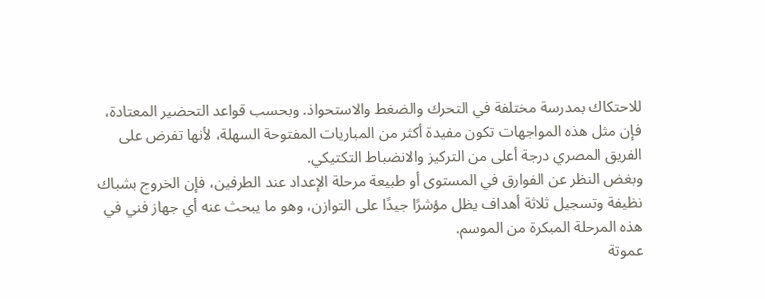للاحتكاك بمدرسة مختلفة في التحرك والضغط والاستحواذ. وبحسب قواعد التحضير المعتادة، فإن مثل هذه المواجهات تكون مفيدة أكثر من المباريات المفتوحة السهلة، لأنها تفرض على الفريق المصري درجة أعلى من التركيز والانضباط التكتيكي.
وبغض النظر عن الفوارق في المستوى أو طبيعة مرحلة الإعداد عند الطرفين، فإن الخروج بشباك نظيفة وتسجيل ثلاثة أهداف يظل مؤشرًا جيدًا على التوازن، وهو ما يبحث عنه أي جهاز فني في هذه المرحلة المبكرة من الموسم.
عموتة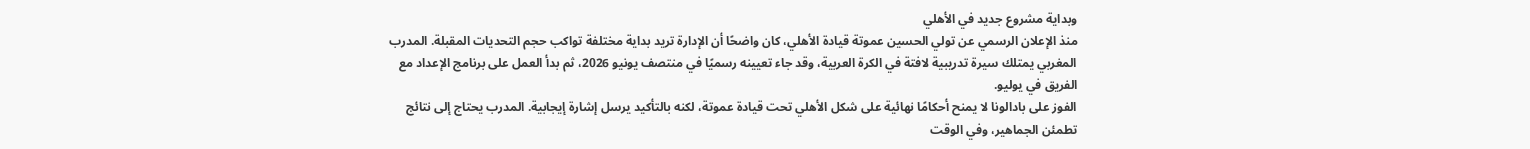وبداية مشروع جديد في الأهلي
منذ الإعلان الرسمي عن تولي الحسين عموتة قيادة الأهلي، كان واضحًا أن الإدارة تريد بداية مختلفة تواكب حجم التحديات المقبلة. المدرب المغربي يمتلك سيرة تدريبية لافتة في الكرة العربية، وقد جاء تعيينه رسميًا في منتصف يونيو 2026، ثم بدأ العمل على برنامج الإعداد مع الفريق في يوليو.
الفوز على بادالونا لا يمنح أحكامًا نهائية على شكل الأهلي تحت قيادة عموتة، لكنه بالتأكيد يرسل إشارة إيجابية. المدرب يحتاج إلى نتائج تطمئن الجماهير، وفي الوقت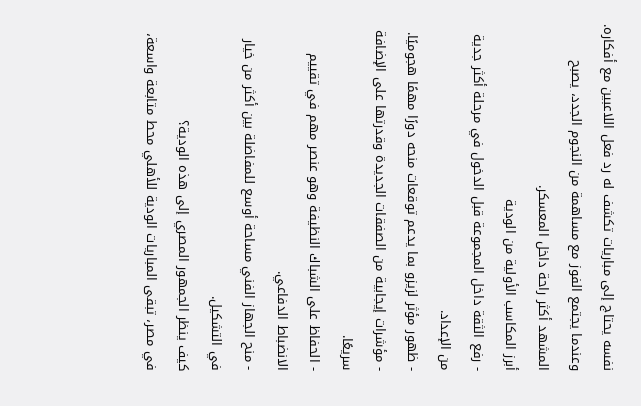نفسه يحتاج إلى مباريات تكشف له رد فعل اللاعبين مع أفكاره. وعندما يجتمع الفوز مع مساهمة من النجوم الجدد، يصبح المشهد أكثر راحة داخل المعسكر.
أبرز المكاسب الأولية من الودية
- رفع الثقة داخل المجموعة قبل الدخول في مرحلة أكثر جدية من الإعداد.
- ظهور مؤثر لزيزو بما يدعم توقعات منحه دورًا مهمًا هجوميًا.
- مؤشرات إيجابية من الصفقات الجديدة وقدرتها على الإضافة سريعًا.
- الحفاظ على الشباك النظيفة وهو عنصر مهم في تقييم الانضباط الدفاعي.
- منح الجهاز الفني مساحة أوسع للمفاضلة بين أكثر من خيار في التشكيل.
كيف ينظر الجمهور المصري إلى هذه الودية؟
في مصر، تبقى المباريات الودية للأهلي محط متابعة واسعة،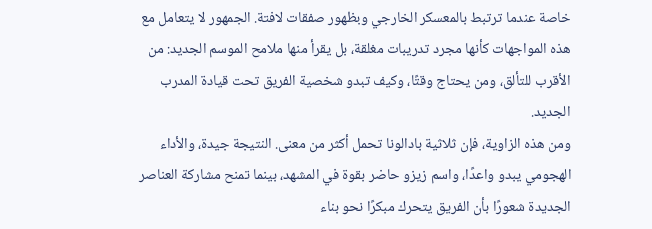خاصة عندما ترتبط بالمعسكر الخارجي وبظهور صفقات لافتة. الجمهور لا يتعامل مع هذه المواجهات كأنها مجرد تدريبات مغلقة، بل يقرأ منها ملامح الموسم الجديد: من الأقرب للتألق، ومن يحتاج وقتًا، وكيف تبدو شخصية الفريق تحت قيادة المدرب الجديد.
ومن هذه الزاوية، فإن ثلاثية بادالونا تحمل أكثر من معنى. النتيجة جيدة، والأداء الهجومي يبدو واعدًا، واسم زيزو حاضر بقوة في المشهد، بينما تمنح مشاركة العناصر الجديدة شعورًا بأن الفريق يتحرك مبكرًا نحو بناء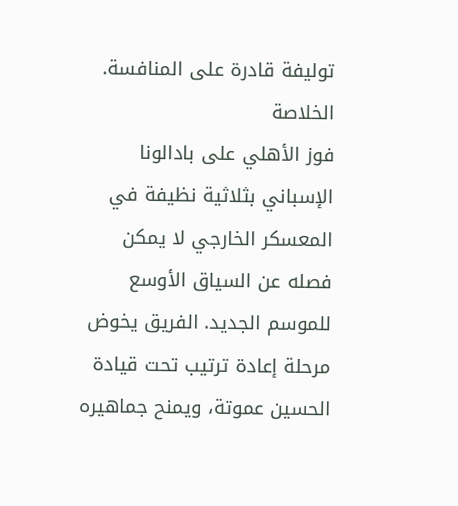توليفة قادرة على المنافسة.
الخلاصة
فوز الأهلي على بادالونا الإسباني بثلاثية نظيفة في المعسكر الخارجي لا يمكن فصله عن السياق الأوسع للموسم الجديد. الفريق يخوض مرحلة إعادة ترتيب تحت قيادة الحسين عموتة، ويمنح جماهيره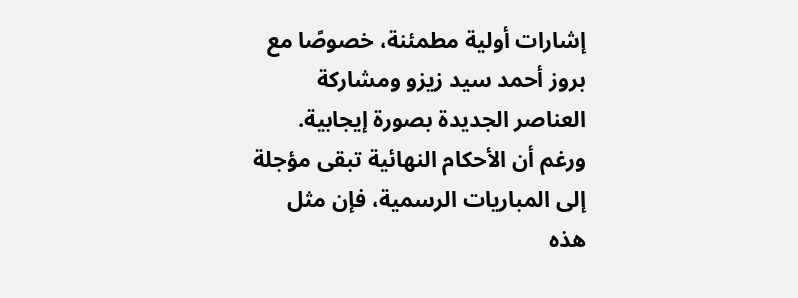إشارات أولية مطمئنة، خصوصًا مع بروز أحمد سيد زيزو ومشاركة العناصر الجديدة بصورة إيجابية.
ورغم أن الأحكام النهائية تبقى مؤجلة إلى المباريات الرسمية، فإن مثل هذه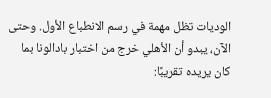الوديات تظل مهمة في رسم الانطباع الأول. وحتى الآن، يبدو أن الأهلي خرج من اختبار بادالونا بما كان يريده تقريبًا: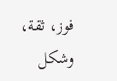فوز، ثقة، وشكل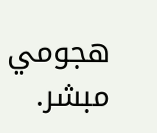هجومي مبشر.